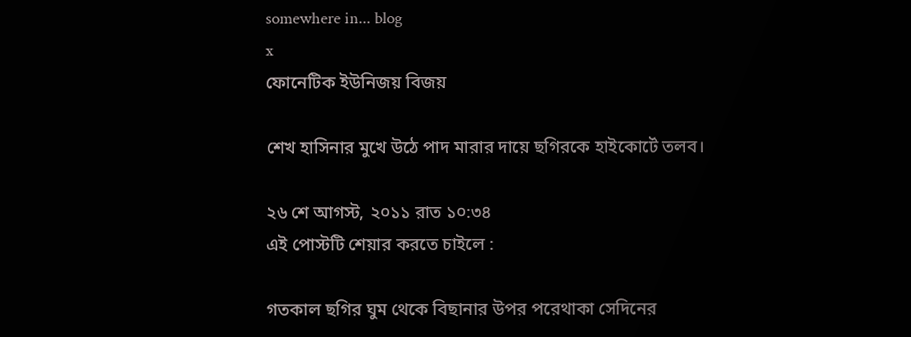somewhere in... blog
x
ফোনেটিক ইউনিজয় বিজয়

শেখ হাসিনার মুখে উঠে পাদ মারার দায়ে ছগিরকে হাইকোর্টে তলব।

২৬ শে আগস্ট, ২০১১ রাত ১০:৩৪
এই পোস্টটি শেয়ার করতে চাইলে :

গতকাল ছগির ঘুম থেকে বিছানার উপর পরেথাকা সেদিনের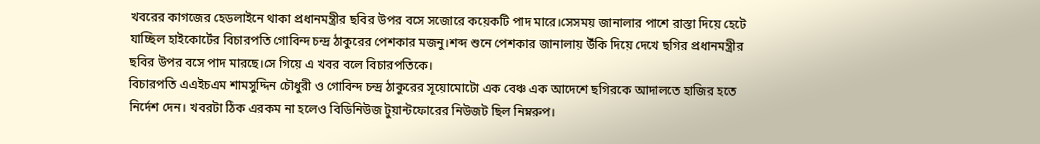খবরের কাগজের হেডলাইনে থাকা প্রধানমন্ত্রীর ছবির উপর বসে সজোরে কয়েকটি পাদ মারে।সেসময় জানালার পাশে রাস্তা দিয়ে হেটে যাচ্ছিল হাইকোর্টের বিচারপতি গোবিন্দ চন্দ্র ঠাকুরের পেশকার মজনু।শব্দ শুনে পেশকার জানালায় উঁকি দিয়ে দেখে ছগির প্রধানমন্ত্রীর ছবির উপর বসে পাদ মারছে।সে গিয়ে এ খবর বলে বিচারপতিকে।
বিচারপতি এএইচএম শামসুদ্দিন চৌধুরী ও গোবিন্দ চন্দ্র ঠাকুরের সূয়োমোটো এক বেঞ্চ এক আদেশে ছগিরকে আদালতে হাজির হতে নির্দেশ দেন। খবরটা ঠিক এরকম না হলেও বিডিনিউজ টুয়ান্টফোরের নিউজট ছিল নিম্নরুপ।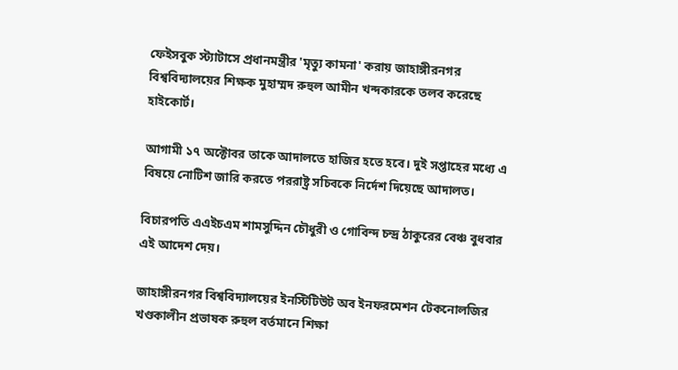ফেইসবুক স্ট্যাটাসে প্রধানমন্ত্রীর 'মৃত্যু কামনা' করায় জাহাঙ্গীরনগর বিশ্ববিদ্যালয়ের শিক্ষক মুহাম্মদ রুহুল আমীন খন্দকারকে তলব করেছে হাইকোর্ট।

আগামী ১৭ অক্টোবর তাকে আদালতে হাজির হতে হবে। দুই সপ্তাহের মধ্যে এ বিষয়ে নোটিশ জারি করতে পররাষ্ট্র সচিবকে নির্দেশ দিয়েছে আদালত।

বিচারপতি এএইচএম শামসুদ্দিন চৌধুরী ও গোবিন্দ চন্দ্র ঠাকুরের বেঞ্চ বুধবার এই আদেশ দেয়।

জাহাঙ্গীরনগর বিশ্ববিদ্যালয়ের ইনস্টিটিউট অব ইনফরমেশন টেকনোলজির খণ্ডকালীন প্রভাষক রুহুল বর্তমানে শিক্ষা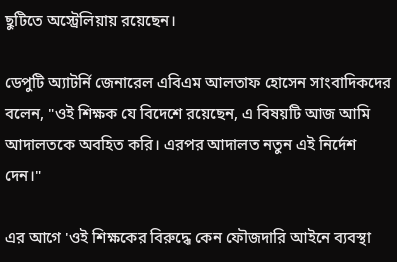ছুটিতে অস্ট্রেলিয়ায় রয়েছেন।

ডেপুটি অ্যাটর্নি জেনারেল এবিএম আলতাফ হোসেন সাংবাদিকদের বলেন, "ওই শিক্ষক যে বিদেশে রয়েছেন, এ বিষয়টি আজ আমি আদালতকে অবহিত করি। এরপর আদালত নতুন এই নির্দেশ দেন।"

এর আগে 'ওই শিক্ষকের বিরুদ্ধে কেন ফৌজদারি আইনে ব্যবস্থা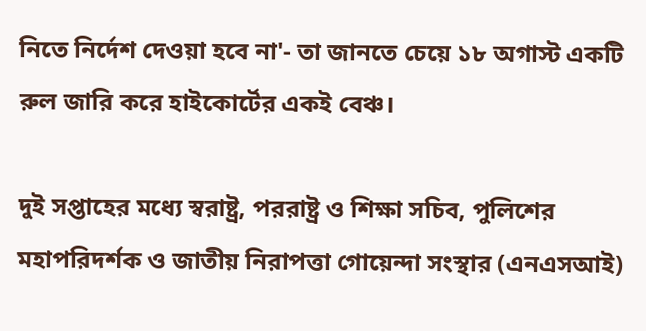নিতে নির্দেশ দেওয়া হবে না'- তা জানতে চেয়ে ১৮ অগাস্ট একটি রুল জারি করে হাইকোর্টের একই বেঞ্চ।

দুই সপ্তাহের মধ্যে স্বরাষ্ট্র, পররাষ্ট্র ও শিক্ষা সচিব, পুলিশের মহাপরিদর্শক ও জাতীয় নিরাপত্তা গোয়েন্দা সংস্থার (এনএসআই)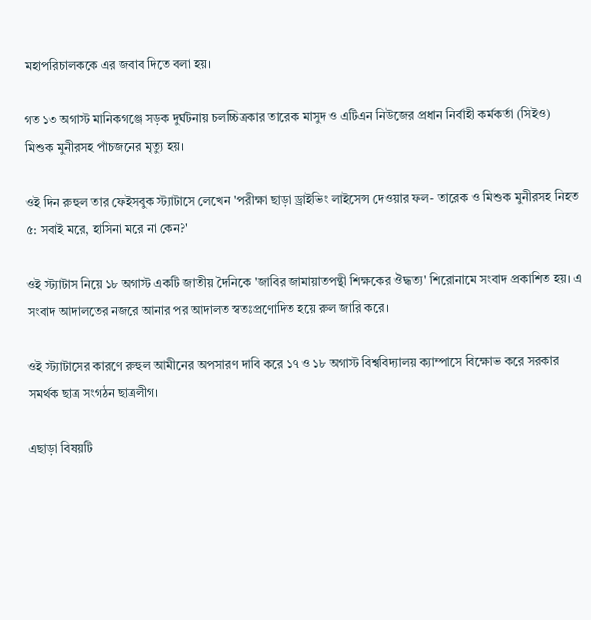মহাপরিচালককে এর জবাব দিতে বলা হয়।

গত ১৩ অগাস্ট মানিকগঞ্জে সড়ক দুর্ঘটনায় চলচ্চিত্রকার তারেক মাসুদ ও এটিএন নিউজের প্রধান নির্বাহী কর্মকর্তা (সিইও) মিশুক মুনীরসহ পাঁচজনের মৃত্যু হয়।

ওই দিন রুহুল তার ফেইসবুক স্ট্যাটাসে লেখেন 'পরীক্ষা ছাড়া ড্রাইভিং লাইসেন্স দেওয়ার ফল- তারেক ও মিশুক মুনীরসহ নিহত ৫: সবাই মরে, হাসিনা মরে না কেন?'

ওই স্ট্যাটাস নিয়ে ১৮ অগাস্ট একটি জাতীয় দৈনিকে 'জাবির জামায়াতপন্থী শিক্ষকের ঔদ্ধত্য' শিরোনামে সংবাদ প্রকাশিত হয়। এ সংবাদ আদালতের নজরে আনার পর আদালত স্বতঃপ্রণোদিত হয়ে রুল জারি করে।

ওই স্ট্যাটাসের কারণে রুহুল আমীনের অপসারণ দাবি করে ১৭ ও ১৮ অগাস্ট বিশ্ববিদ্যালয় ক্যাম্পাসে বিক্ষোভ করে সরকার সমর্থক ছাত্র সংগঠন ছাত্রলীগ।

এছাড়া বিষয়টি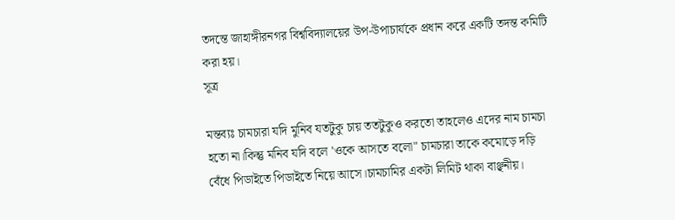তদন্তে জাহাঙ্গীরনগর বিশ্ববিদ্যালয়ের উপ-উপাচার্যকে প্রধান করে একটি তদন্ত কমিটি করা হয়।
সূত্র

মন্তব্যঃ চামচারা যদি মুনিব যতটুকু চায় ততটুকুও করতো তাহলেও এদের নাম চামচা হতো না।কিন্তু মনিব যদি বলে 'ওকে আসতে বলো" চামচারা তাকে কমোড়ে দড়ি বেঁধে পিডাইতে পিডাইতে নিয়ে আসে।চামচামির একটা লিমিট থাকা বাঞ্ছনীয়।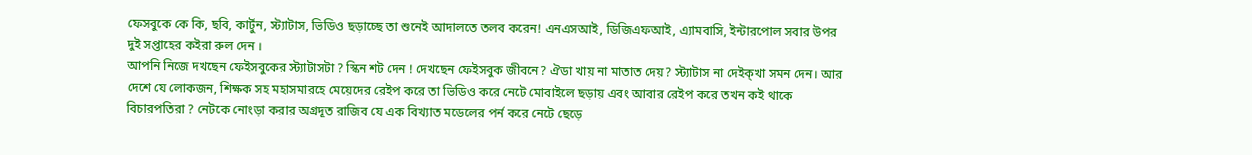ফেসবুকে কে কি, ছবি, কার্টুন, স্ট্যাটাস, ভিডিও ছড়াচ্ছে তা শুনেই আদালতে তলব করেন! এনএসআই, ডিজিএফআই, এ্যামবাসি, ইন্টারপোল সবার উপর দুই সপ্তাহের কইরা রুল দেন ।
আপনি নিজে দখছেন ফেইসবুকের স্ট্যাটাসটা ? স্কিন শট দেন ! দেখছেন ফেইসবুক জীবনে? ঐডা খায় না মাতাত দেয়? স্ট্যাটাস না দেইক্খা সমন দেন। আর দেশে যে লোকজন, শিক্ষক সহ মহাসমারহে মেয়েদের রেইপ করে তা ভিডিও করে নেটে মোবাইলে ছড়ায় এবং আবার রেইপ করে তখন কই থাকে বিচারপতিরা ? নেটকে নোংড়া করার অগ্রদূত রাজিব যে এক বিখ্যাত মডেলের পর্ন করে নেটে ছেড়ে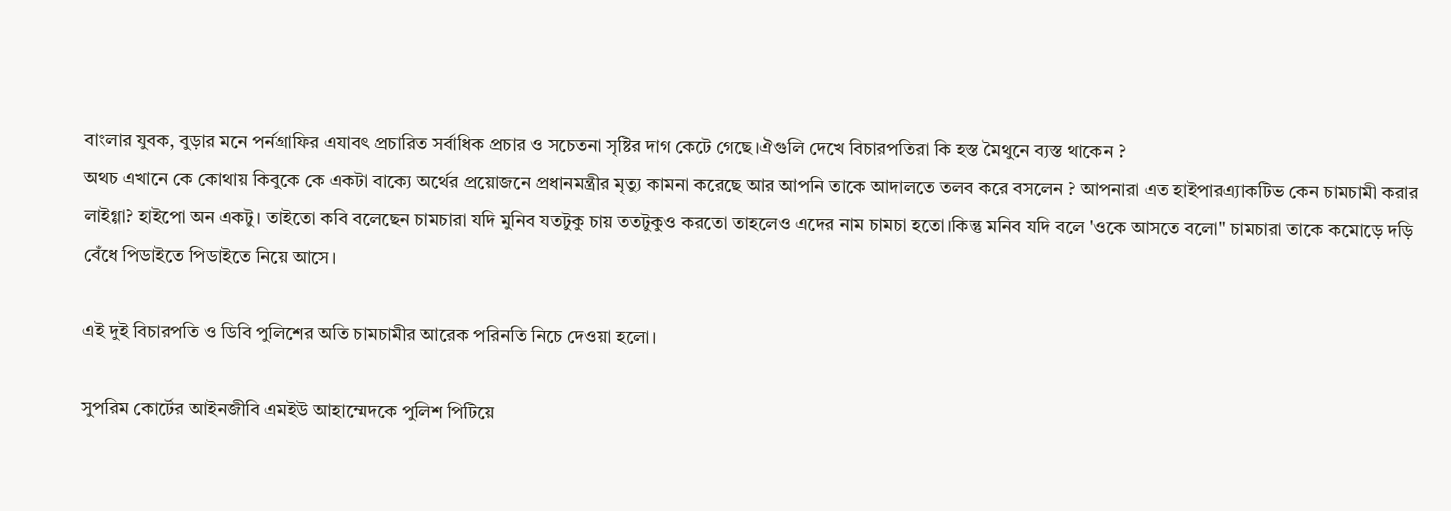বাংলার যুবক, বুড়ার মনে পর্নগ্রাফির এযাবৎ প্রচারিত সর্বাধিক প্রচার ও সচেতনা সৃষ্টির দাগ কেটে গেছে।ঐগুলি দেখে বিচারপতিরা কি হস্ত মৈথুনে ব্যস্ত থাকেন ?
অথচ এখানে কে কোথায় কিবুকে কে একটা বাক্যে অর্থের প্রয়োজনে প্রধানমন্ত্রীর মৃত্যু কামনা করেছে আর আপনি তাকে আদালতে তলব করে বসলেন ? আপনারা এত হাইপারএ্যাকটিভ কেন চামচামী করার লাইগ্গা? হাইপো অন একটু। তাইতো কবি বলেছেন চামচারা যদি মুনিব যতটুকু চায় ততটুকুও করতো তাহলেও এদের নাম চামচা হতো।কিন্তু মনিব যদি বলে 'ওকে আসতে বলো" চামচারা তাকে কমোড়ে দড়ি বেঁধে পিডাইতে পিডাইতে নিয়ে আসে।

এই দুই বিচারপতি ও ডিবি পুলিশের অতি চামচামীর আরেক পরিনতি নিচে দেওয়া হলো।

সুপরিম কোর্টের আইনজীবি এমইউ আহাম্মেদকে পুলিশ পিটিয়ে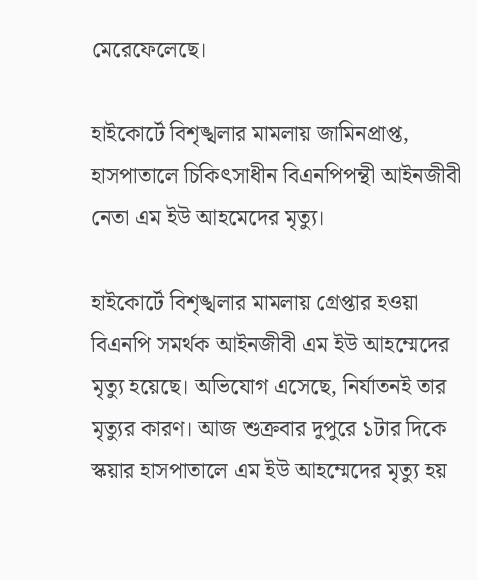মেরেফেলেছে।

হাইকোর্টে বিশৃঙ্খলার মামলায় জামিনপ্রাপ্ত, হাসপাতালে চিকিৎসাধীন বিএনপিপন্থী আইনজীবী নেতা এম ইউ আহমেদের মৃত্যু।

হাইকোর্টে বিশৃঙ্খলার মামলায় গ্রেপ্তার হওয়া বিএনপি সমর্থক আইনজীবী এম ইউ আহম্মেদের মৃত্যু হয়েছে। অভিযোগ এসেছে, নির্যাতনই তার মৃত্যুর কারণ। আজ শুক্রবার দুপুরে ১টার দিকে স্কয়ার হাসপাতালে এম ইউ আহম্মেদের মৃত্যু হয়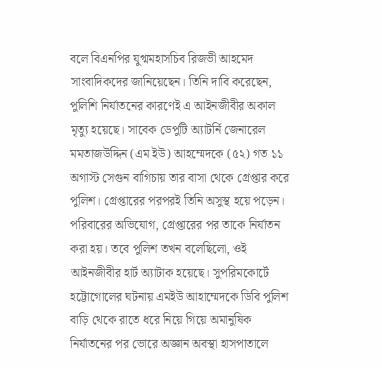বলে বিএনপির যুগ্মমহাসচিব রিজভী আহমেদ সাংবাদিকদের জানিয়েছেন। তিনি দাবি করেছেন, পুলিশি নির্যাতনের কারণেই এ আইনজীবীর অকাল মৃত্যু হয়েছে। সাবেক ডেপুটি অ্যাটর্নি জেনারেল মমতাজউদ্দিন (এম ইউ) আহম্মেদকে (৫২) গত ১১ অগাস্ট সেগুন বাগিচায় তার বাসা থেকে গ্রেপ্তার করে পুলিশ। গ্রেপ্তারের পরপরই তিনি অসুস্থ হয়ে পড়েন। পরিবারের অভিযোগ, গ্রেপ্তারের পর তাকে নির্যাতন করা হয়। তবে পুলিশ তখন বলেছিলো, ওই আইনজীবীর হার্ট অ্যাটাক হয়েছে। সুপরিমকোর্টে হট্টোগোলের ঘটনায় এমইউ আহাম্মেদকে ডিবি পুলিশ বাড়ি থেকে রাতে ধরে নিয়ে গিয়ে অমানুষিক নির্যাতনের পর ভোরে অজ্ঞান অবস্থা হাসপাতালে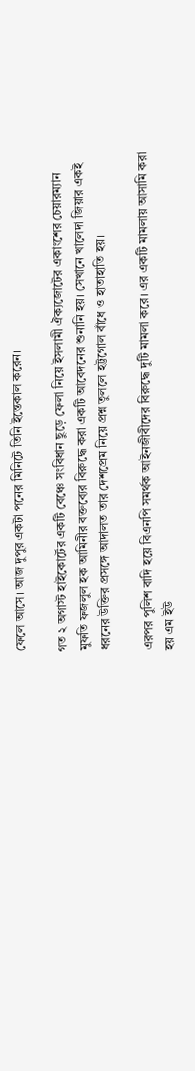ফেলে আসে। আজ দুপুর একটা পনের মিনিটে তিনি ইন্তেকাল করেন।

গত ২ অগাস্ট হাইকোর্টের একটি বেঞ্চে সংবিধান ছুড়ে ফেলা নিয়ে ইসলামী ঐক্যজোটের একাংশের চেয়ারম্যান মুফতি ফজলুল হক আমিনীর বক্তব্যের বিরুদ্ধে করা একটি আবেদনের শুনানি হয়। সেখানে খালেদা জিয়ার একই ধরনের উক্তির প্রসঙ্গে আদালত তার দেশপ্রেম নিয়ে প্রশ্ন তুললে হট্টগোল বাঁধে ও হাতাহাতি হয়।

এরপর পুলিশ বাদি হয়ে বিএনপি সমর্থক আইনজীবীদের বিরুদ্ধে দুটি মামলা করে। এর একটি মামলায় আসামি করা হয় এম ইউ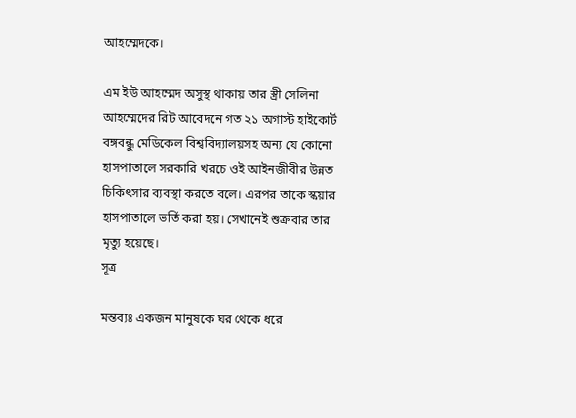আহম্মেদকে।

এম ইউ আহম্মেদ অসুস্থ থাকায় তার স্ত্রী সেলিনা আহম্মেদের রিট আবেদনে গত ২১ অগাস্ট হাইকোর্ট বঙ্গবন্ধু মেডিকেল বিশ্ববিদ্যালয়সহ অন্য যে কোনো হাসপাতালে সরকারি খরচে ওই আইনজীবীর উন্নত চিকিৎসার ব্যবস্থা করতে বলে। এরপর তাকে স্কয়ার হাসপাতালে ভর্তি করা হয়। সেখানেই শুক্রবার তার মৃত্যু হয়েছে।
সূত্র

মন্তব্যঃ একজন মানুষকে ঘর থেকে ধরে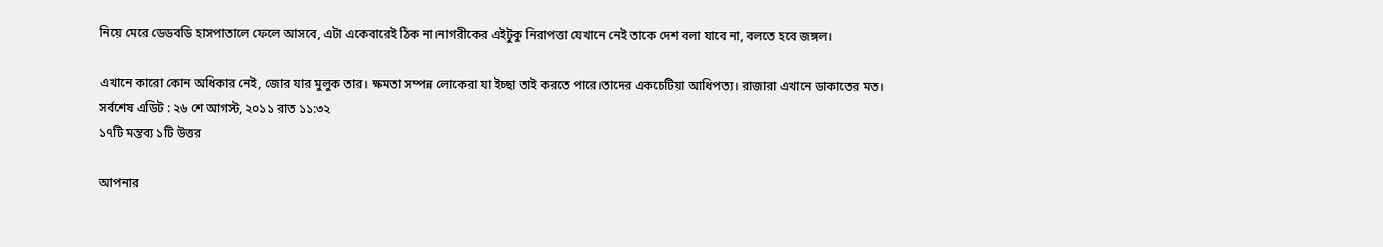নিয়ে মেরে ডেডবডি হাসপাতালে ফেলে আসবে, এটা একেবারেই ঠিক না।নাগরীকের এইটুকু নিরাপত্তা যেখানে নেই তাকে দেশ বলা যাবে না, বলতে হবে জঙ্গল।

এখানে কারো কোন অধিকার নেই, জোর যার মুলুক তার। ক্ষমতা সম্পন্ন লোকেরা যা ইচ্ছা তাই করতে পারে।তাদের একচেটিয়া আধিপত্য। রাজারা এখানে ডাকাতের মত।
সর্বশেষ এডিট : ২৬ শে আগস্ট, ২০১১ রাত ১১:৩২
১৭টি মন্তব্য ১টি উত্তর

আপনার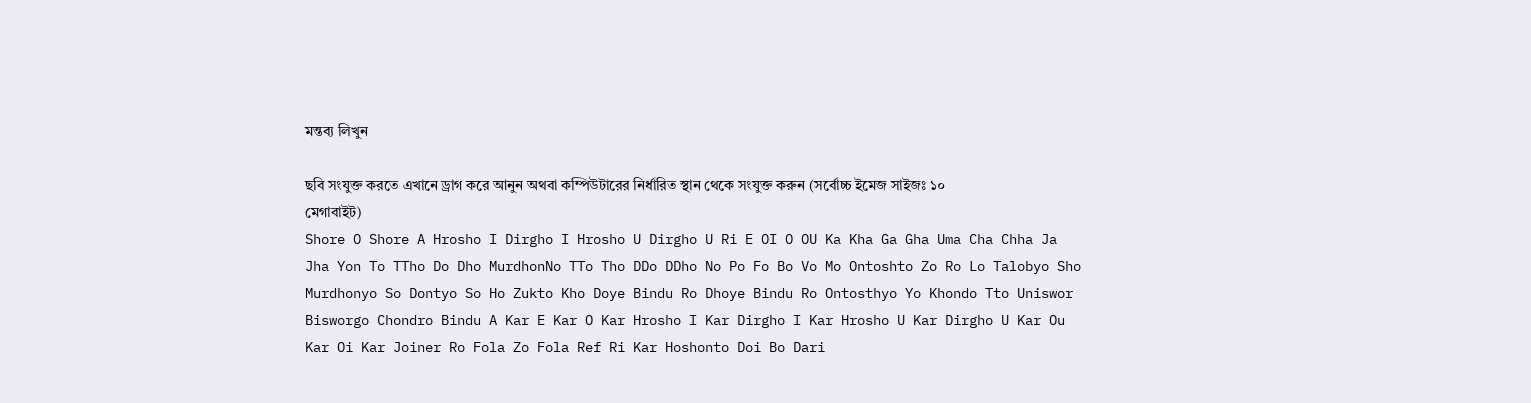মন্তব্য লিখুন

ছবি সংযুক্ত করতে এখানে ড্রাগ করে আনুন অথবা কম্পিউটারের নির্ধারিত স্থান থেকে সংযুক্ত করুন (সর্বোচ্চ ইমেজ সাইজঃ ১০ মেগাবাইট)
Shore O Shore A Hrosho I Dirgho I Hrosho U Dirgho U Ri E OI O OU Ka Kha Ga Gha Uma Cha Chha Ja Jha Yon To TTho Do Dho MurdhonNo TTo Tho DDo DDho No Po Fo Bo Vo Mo Ontoshto Zo Ro Lo Talobyo Sho Murdhonyo So Dontyo So Ho Zukto Kho Doye Bindu Ro Dhoye Bindu Ro Ontosthyo Yo Khondo Tto Uniswor Bisworgo Chondro Bindu A Kar E Kar O Kar Hrosho I Kar Dirgho I Kar Hrosho U Kar Dirgho U Kar Ou Kar Oi Kar Joiner Ro Fola Zo Fola Ref Ri Kar Hoshonto Doi Bo Dari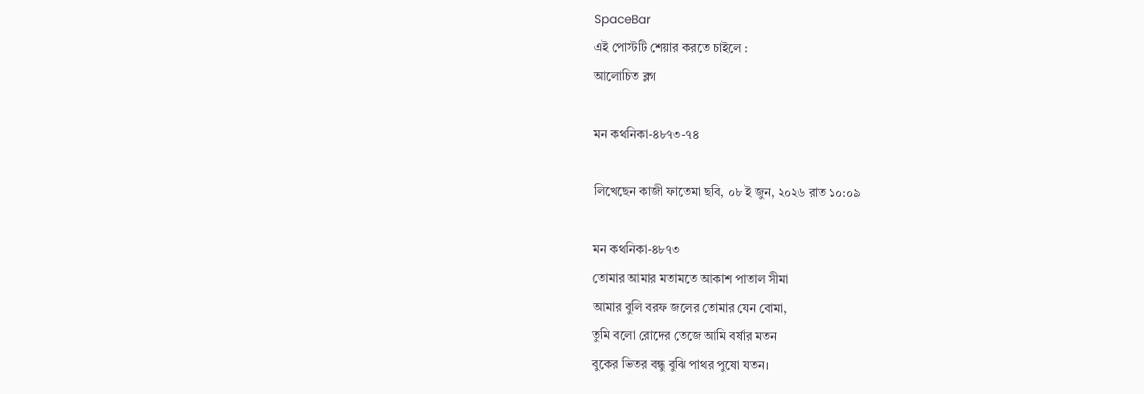SpaceBar
এই পোস্টটি শেয়ার করতে চাইলে :
আলোচিত ব্লগ

মন কথনিকা-৪৮৭৩-৭৪

লিখেছেন কাজী ফাতেমা ছবি, ০৮ ই জুন, ২০২৬ রাত ১০:০৯

মন কথনিকা-৪৮৭৩
তোমার আমার মতামতে আকাশ পাতাল সীমা
আমার বুলি বরফ জলের তোমার যেন বোমা,
তুমি বলো রোদের তেজে আমি বর্ষার মতন
বুকের ভিতর বন্ধু বুঝি পাথর পুষো যতন।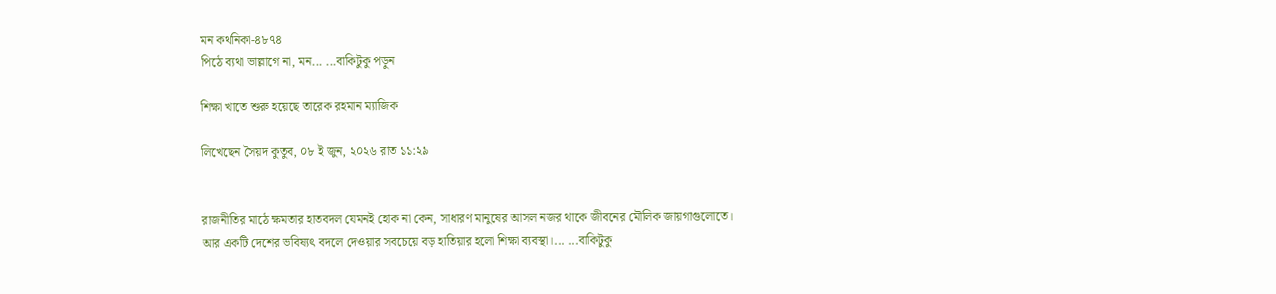মন কথনিকা-৪৮৭৪
পিঠে ব্যথা ভাল্লাগে না, মন... ...বাকিটুকু পড়ুন

শিক্ষা খাতে শুরু হয়েছে তারেক রহমান ম্যাজিক

লিখেছেন সৈয়দ কুতুব, ০৮ ই জুন, ২০২৬ রাত ১১:২৯


রাজনীতির মাঠে ক্ষমতার হাতবদল যেমনই হোক না কেন, সাধারণ মানুষের আসল নজর থাকে জীবনের মৌলিক জায়গাগুলোতে। আর একটি দেশের ভবিষ্যৎ বদলে দেওয়ার সবচেয়ে বড় হাতিয়ার হলো শিক্ষা ব্যবস্থা।... ...বাকিটুকু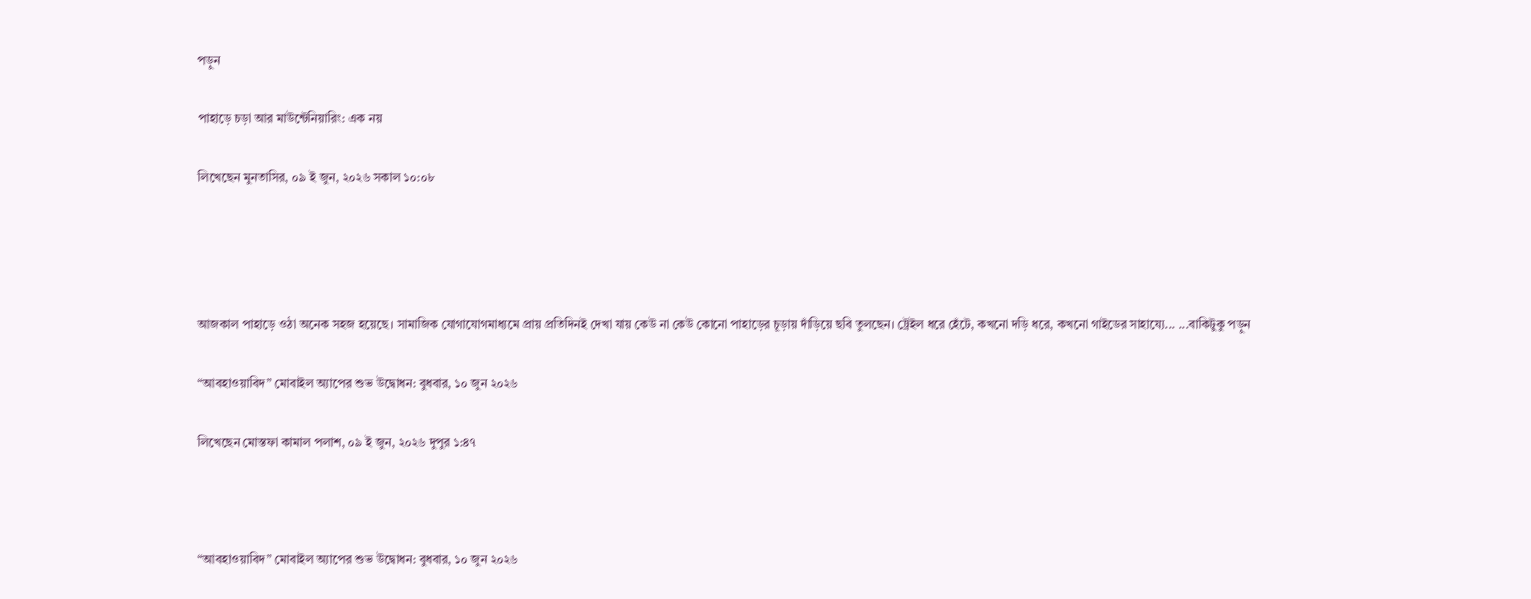পড়ুন

পাহাড়ে চড়া আর মাউন্টেনিয়ারিং: এক নয়

লিখেছেন মুনতাসির, ০৯ ই জুন, ২০২৬ সকাল ১০:০৮




আজকাল পাহাড়ে ওঠা অনেক সহজ হয়েছে। সামাজিক যোগাযোগমাধ্যমে প্রায় প্রতিদিনই দেখা যায় কেউ না কেউ কোনো পাহাড়ের চূড়ায় দাঁড়িয়ে ছবি তুলছেন। ট্রেইল ধরে হেঁটে, কখনো দড়ি ধরে, কখনো গাইডের সাহায্যে... ...বাকিটুকু পড়ুন

“আবহাওয়াবিদ” মোবাইল অ্যাপের শুভ উদ্বোধন: বুধবার, ১০ জুন ২০২৬

লিখেছেন মোস্তফা কামাল পলাশ, ০৯ ই জুন, ২০২৬ দুপুর ১:৪৭



“আবহাওয়াবিদ” মোবাইল অ্যাপের শুভ উদ্বোধন: বুধবার, ১০ জুন ২০২৬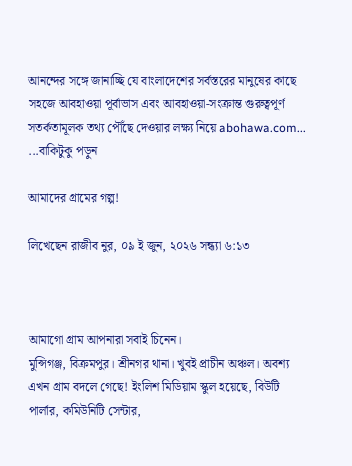আনন্দের সঙ্গে জানাচ্ছি যে বাংলাদেশের সর্বস্তরের মানুষের কাছে সহজে আবহাওয়া পূর্বাভাস এবং আবহাওয়া-সংক্রান্ত গুরুত্বপূর্ণ সতর্কতামূলক তথ্য পৌঁছে দেওয়ার লক্ষ্য নিয়ে abohawa.com... ...বাকিটুকু পড়ুন

আমাদের গ্রামের গল্প!

লিখেছেন রাজীব নুর, ০৯ ই জুন, ২০২৬ সন্ধ্যা ৬:১৩



আমাগো গ্রাম আপনারা সবাই চিনেন।
মুন্সিগঞ্জ, বিক্রমপুর। শ্রীনগর থানা। খুবই প্রাচীন অঞ্চল। অবশ্য এখন গ্রাম বদলে গেছে! ইংলিশ মিডিয়াম স্কুল হয়েছে, বিউটি পার্লার, কমিউনিটি সেন্টার,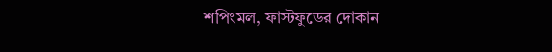শপিংমল, ফাস্টফুডের দোকান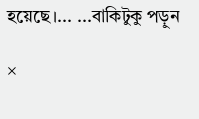হয়েছে।... ...বাকিটুকু পড়ুন

×